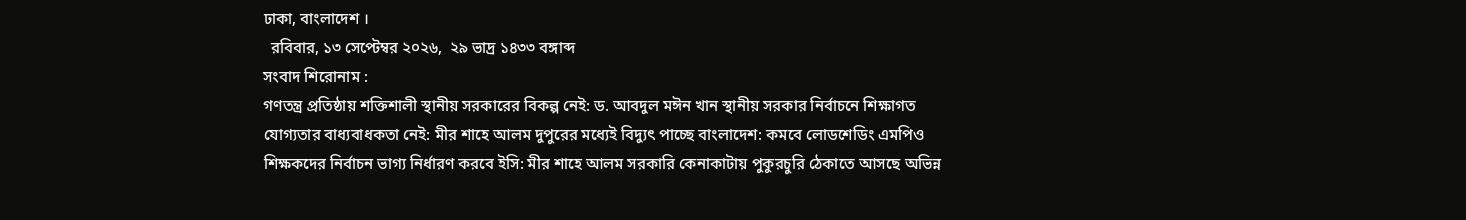ঢাকা, বাংলাদেশ ।
  রবিবার, ১৩ সেপ্টেম্বর ২০২৬,  ২৯ ভাদ্র ১৪৩৩ বঙ্গাব্দ
সংবাদ শিরোনাম :
গণতন্ত্র প্রতিষ্ঠায় শক্তিশালী স্থানীয় সরকারের বিকল্প নেই: ড. আবদুল মঈন খান স্থানীয় সরকার নির্বাচনে শিক্ষাগত যোগ্যতার বাধ্যবাধকতা নেই: মীর শাহে আলম দুপুরের মধ্যেই বিদ্যুৎ পাচ্ছে বাংলাদেশ: কমবে লোডশেডিং এমপিও শিক্ষকদের নির্বাচন ভাগ্য নির্ধারণ করবে ইসি: মীর শাহে আলম সরকারি কেনাকাটায় পুকুরচুরি ঠেকাতে আসছে অভিন্ন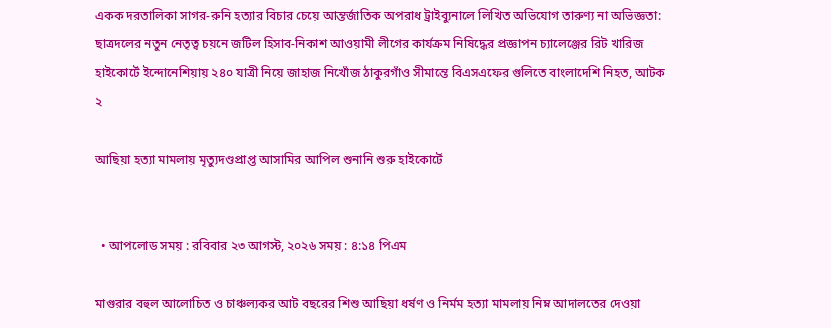একক দরতালিকা সাগর-রুনি হত্যার বিচার চেয়ে আন্তর্জাতিক অপরাধ ট্রাইব্যুনালে লিখিত অভিযোগ তারুণ্য না অভিজ্ঞতা: ছাত্রদলের নতুন নেতৃত্ব চয়নে জটিল হিসাব-নিকাশ আওয়ামী লীগের কার্যক্রম নিষিদ্ধের প্রজ্ঞাপন চ্যালেঞ্জের রিট খারিজ হাইকোর্টে ইন্দোনেশিয়ায় ২৪০ যাত্রী নিয়ে জাহাজ নিখোঁজ ঠাকুরগাঁও সীমান্তে বিএসএফের গুলিতে বাংলাদেশি নিহত, আটক ২

আছিয়া হত্যা মামলায় মৃত্যুদণ্ডপ্রাপ্ত আসামির আপিল শুনানি শুরু হাইকোর্টে


  • আপলোড সময় : রবিবার ২৩ আগস্ট, ২০২৬ সময় : ৪:১৪ পিএম

মাগুরার বহুল আলোচিত ও চাঞ্চল্যকর আট বছরের শিশু আছিয়া ধর্ষণ ও নির্মম হত্যা মামলায় নিম্ন আদালতের দেওয়া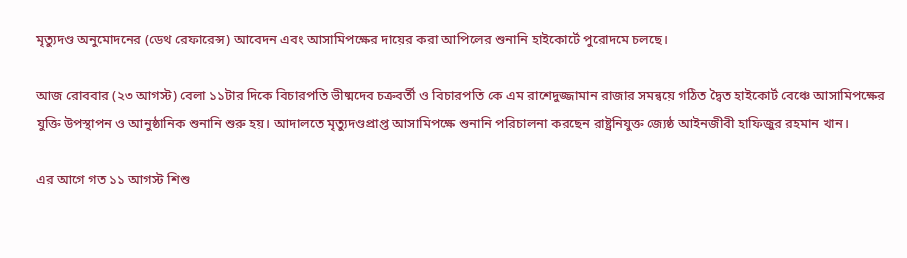মৃত্যুদণ্ড অনুমোদনের (ডেথ রেফারেন্স) আবেদন এবং আসামিপক্ষের দায়ের করা আপিলের শুনানি হাইকোর্টে পুরোদমে চলছে।

আজ রোববার (২৩ আগস্ট) বেলা ১১টার দিকে বিচারপতি ভীষ্মদেব চক্রবর্তী ও বিচারপতি কে এম রাশেদুজ্জামান রাজার সমন্বয়ে গঠিত দ্বৈত হাইকোর্ট বেঞ্চে আসামিপক্ষের যুক্তি উপস্থাপন ও আনুষ্ঠানিক শুনানি শুরু হয়। আদালতে মৃত্যুদণ্ডপ্রাপ্ত আসামিপক্ষে শুনানি পরিচালনা করছেন রাষ্ট্রনিযুক্ত জ্যেষ্ঠ আইনজীবী হাফিজুর রহমান খান।

এর আগে গত ১১ আগস্ট শিশু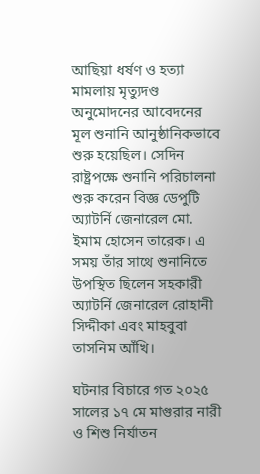আছিয়া ধর্ষণ ও হত্যা মামলায় মৃত্যুদণ্ড অনুমোদনের আবেদনের মূল শুনানি আনুষ্ঠানিকভাবে শুরু হয়েছিল। সেদিন রাষ্ট্রপক্ষে শুনানি পরিচালনা শুরু করেন বিজ্ঞ ডেপুটি অ্যাটর্নি জেনারেল মো. ইমাম হোসেন তারেক। এ সময় তাঁর সাথে শুনানিতে উপস্থিত ছিলেন সহকারী অ্যাটর্নি জেনারেল রোহানী সিদ্দীকা এবং মাহবুবা তাসনিম আঁখি।

ঘটনার বিচারে গত ২০২৫ সালের ১৭ মে মাগুরার নারী ও শিশু নির্যাতন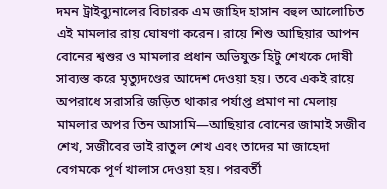দমন ট্রাইব্যুনালের বিচারক এম জাহিদ হাসান বহুল আলোচিত এই মামলার রায় ঘোষণা করেন। রায়ে শিশু আছিয়ার আপন বোনের শ্বশুর ও মামলার প্রধান অভিযুক্ত হিটু শেখকে দোষী সাব্যস্ত করে মৃত্যুদণ্ডের আদেশ দেওয়া হয়। তবে একই রায়ে অপরাধে সরাসরি জড়িত থাকার পর্যাপ্ত প্রমাণ না মেলায় মামলার অপর তিন আসামি—আছিয়ার বোনের জামাই সজীব শেখ, সজীবের ভাই রাতুল শেখ এবং তাদের মা জাহেদা বেগমকে পূর্ণ খালাস দেওয়া হয়। পরবর্তী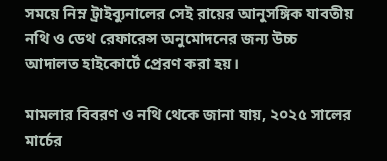সময়ে নিম্ন ট্রাইব্যুনালের সেই রায়ের আনুসঙ্গিক যাবতীয় নথি ও ডেথ রেফারেন্স অনুমোদনের জন্য উচ্চ আদালত হাইকোর্টে প্রেরণ করা হয়।

মামলার বিবরণ ও নথি থেকে জানা যায়, ২০২৫ সালের মার্চের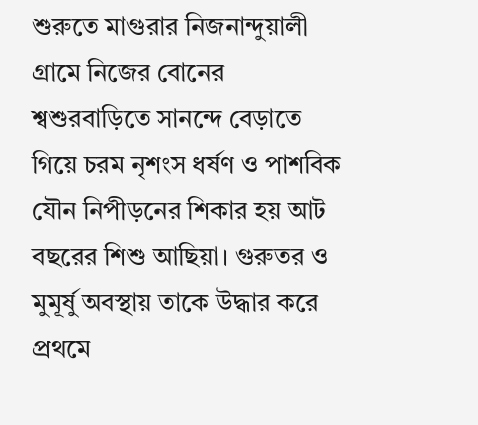শুরুতে মাগুরার নিজনান্দুয়ালী গ্রামে নিজের বোনের শ্বশুরবাড়িতে সানন্দে বেড়াতে গিয়ে চরম নৃশংস ধর্ষণ ও পাশবিক যৌন নিপীড়নের শিকার হয় আট বছরের শিশু আছিয়া। গুরুতর ও মুমূর্ষু অবস্থায় তাকে উদ্ধার করে প্রথমে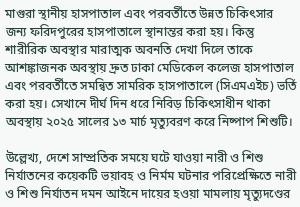মাগুরা স্থানীয় হাসপাতাল এবং পরবর্তীতে উন্নত চিকিৎসার জন্য ফরিদপুরের হাসপাতালে স্থানান্তর করা হয়। কিন্তু শারীরিক অবস্থার মারাত্মক অবনতি দেখা দিলে তাকে আশঙ্কাজনক অবস্থায় দ্রুত ঢাকা মেডিকেল কলেজ হাসপাতাল এবং পরবর্তীতে সমন্বিত সামরিক হাসপাতালে (সিএমএইচ) ভর্তি করা হয়। সেখানে দীর্ঘ দিন ধরে নিবিড় চিকিৎসাধীন থাকা অবস্থায় ২০২৫ সালের ১৩ মার্চ মৃত্যুবরণ করে নিষ্পাপ শিশুটি।

উল্লেখ্য, দেশে সাম্প্রতিক সময়ে ঘটে যাওয়া নারী ও শিশু নির্যাতনের কয়েকটি ভয়াবহ ও নির্মম ঘটনার পরিপ্রেক্ষিতে নারী ও শিশু নির্যাতন দমন আইনে দায়ের হওয়া মামলায় মৃত্যুদণ্ডের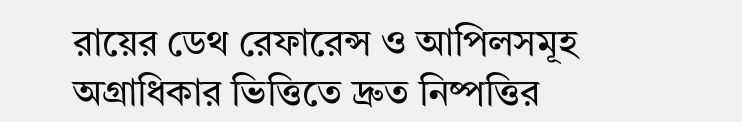রায়ের ডেথ রেফারেন্স ও আপিলসমূহ অগ্রাধিকার ভিত্তিতে দ্রুত নিষ্পত্তির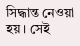সিদ্ধান্ত নেওয়া হয়। সেই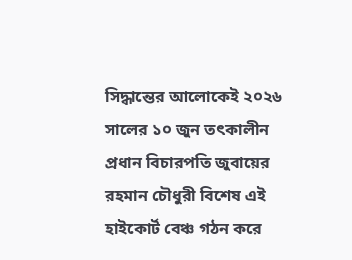সিদ্ধান্তের আলোকেই ২০২৬ সালের ১০ জুন তৎকালীন প্রধান বিচারপতি জুবায়ের রহমান চৌধুরী বিশেষ এই হাইকোর্ট বেঞ্চ গঠন করে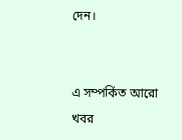দেন।


এ সম্পর্কিত আরো খবর